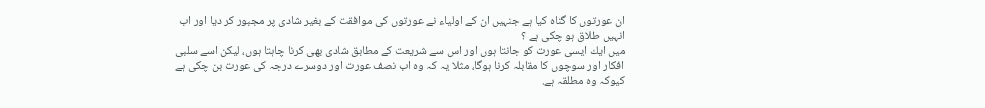ان عورتوں كا گناہ كيا ہے جنہيں ان كے اولياء نے عورتوں كى موافقت كے بغير شادى پر مجبور كر ديا اور اب انہيں طلاق ہو چكى ہے ؟
ميں ايك ايسى عورت كو جانتا ہوں اور اس سے شريعت كے مطابق شادى بھى كرنا چاہتا ہوں، ليكن اسے سلبى افكار اور سوچوں كا مقابلہ كرنا ہوگا، مثلا يہ كہ وہ اب نصف عورت اور دوسرے درجہ كى عورت بن چكى ہے كيوكہ وہ مطلقہ ہے.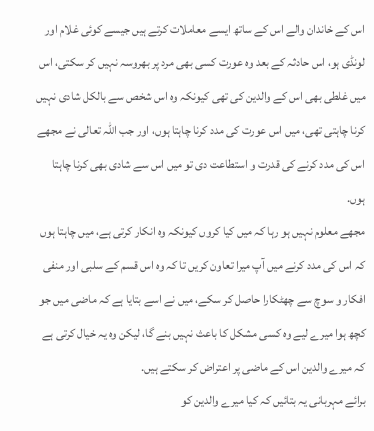اس كے خاندان والے اس كے ساتھ ايسے معاملات كرتے ہيں جيسے كوئى غلام اور لونڈى ہو، اس حادثہ كے بعد وہ عورت كسى بھى مرد پر بھروسہ نہيں كر سكتى، اس ميں غلطى بھى اس كے والدين كى تھى كيونكہ وہ اس شخص سے بالكل شادى نہيں كرنا چاہتى تھى، ميں اس عورت كى مدد كرنا چاہتا ہوں، اور جب اللہ تعالى نے مجھے اس كى مدد كرنے كى قدرت و استطاعت دى تو ميں اس سے شادى بھى كرنا چاہتا ہوں.
مجھے معلوم نہيں ہو رہا كہ ميں كيا كروں كيونكہ وہ انكار كرتى ہے، ميں چاہتا ہوں كہ اس كى مدد كرنے ميں آپ ميرا تعاون كريں تا كہ وہ اس قسم كے سلبى اور منفى افكار و سوچ سے چھٹكارا حاصل كر سكے، ميں نے اسے بتايا ہے كہ ماضى ميں جو كچھ ہوا ميرے ليے وہ كسى مشكل كا باعث نہيں بنے گا، ليكن وہ يہ خيال كرتى ہے كہ ميرے والدين اس كے ماضى پر اعتراض كر سكتے ہيں.
برائے مہربانى يہ بتائيں كہ كيا ميرے والدين كو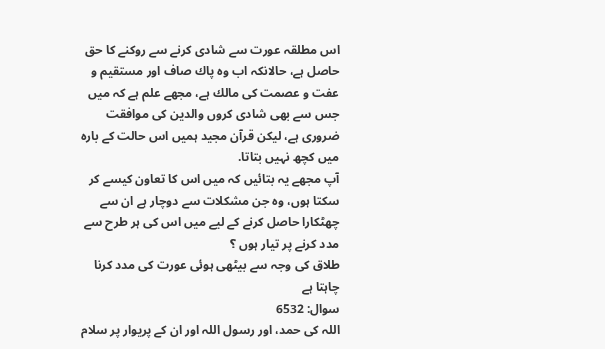اس مطلقہ عورت سے شادى كرنے سے روكنے كا حق حاصل ہے، حالانكہ اب وہ پاك صاف اور مستقيم و عفت و عصمت كى مالك ہے، مجھے علم ہے كہ ميں جس سے بھى شادى كروں والدين كى موافقت ضرورى ہے، ليكن قرآن مجيد ہميں اس حالت كے بارہ ميں كچھ نہيں بتاتا.
آپ مجھے يہ بتائيں كہ ميں اس كا تعاون كيسے كر سكتا ہوں، وہ جن مشكلات سے دوچار ہے ان سے چھٹكارا حاصل كرنے كے ليے ميں اس كى ہر طرح سے مدد كرنے پر تيار ہوں ؟
طلاق كى وجہ سے بيٹھى ہوئى عورت كى مدد كرنا چاہتا ہے
سوال: 6532
اللہ کی حمد، اور رسول اللہ اور ان کے پریوار پر سلام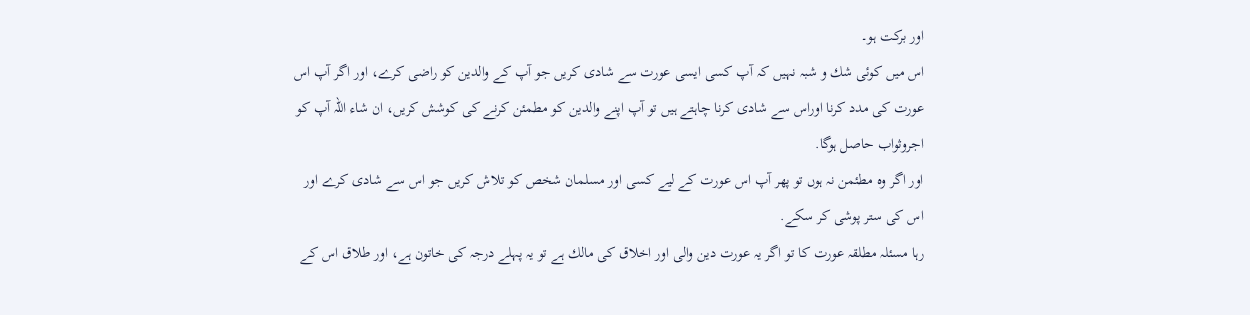اور برکت ہو۔
اس ميں كوئى شك و شبہ نہيں كہ آپ كسى ايسى عورت سے شادى كريں جو آپ كے والدين كو راضى كرے، اور اگر آپ اس عورت كى مدد كرنا اوراس سے شادى كرنا چاہتے ہيں تو آپ اپنے والدين كو مطمئن كرنے كى كوشش كريں، ان شاء اللہ آپ كو اجروثواب حاصل ہوگا.
اور اگر وہ مطئمن نہ ہوں تو پھر آپ اس عورت كے ليے كسى اور مسلمان شخص كو تلاش كريں جو اس سے شادى كرے اور اس كى ستر پوشى كر سكے.
رہا مسئلہ مطلقہ عورت كا تو اگر يہ عورت دين والى اور اخلاق كى مالك ہے تو يہ پہلے درجہ كى خاتون ہے، اور طلاق اس كے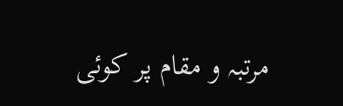مرتبہ و مقام پر كوئى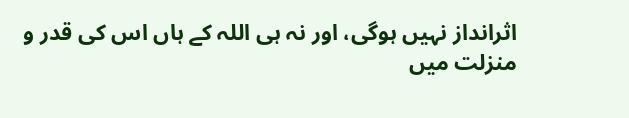اثرانداز نہيں ہوگى، اور نہ ہى اللہ كے ہاں اس كى قدر و منزلت ميں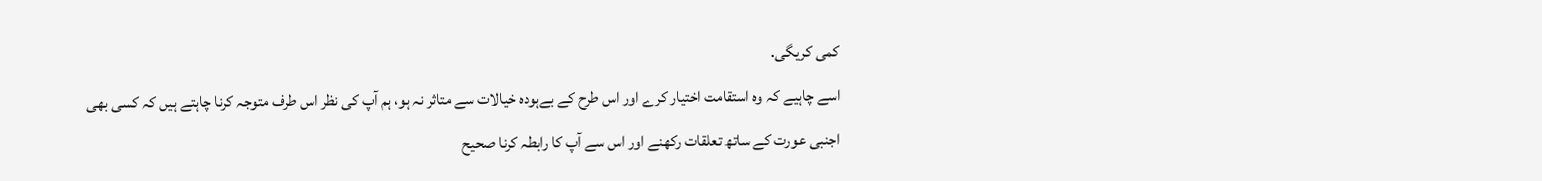كمى كريگى.
اسے چاہيے كہ وہ استقامت اختيار كرے اور اس طرح كے بےہودہ خيالات سے متاثر نہ ہو، ہم آپ كى نظر اس طرف متوجہ كرنا چاہتے ہيں كہ كسى بھى اجنبى عورت كے ساتھ تعلقات ركھنے اور اس سے آپ كا رابطہ كرنا صحيح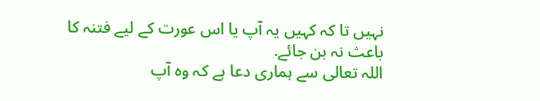نہيں تا كہ كہيں يہ آپ يا اس عورت كے ليے فتنہ كا باعث نہ بن جائے.
اللہ تعالى سے ہمارى دعا ہے كہ وہ آپ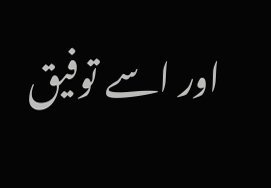اور اسے توفيق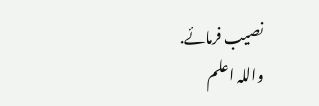نصيب فرمائے.
واللہ اعلم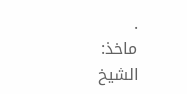.
ماخذ:
الشیخ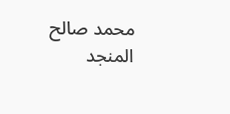محمد صالح المنجد